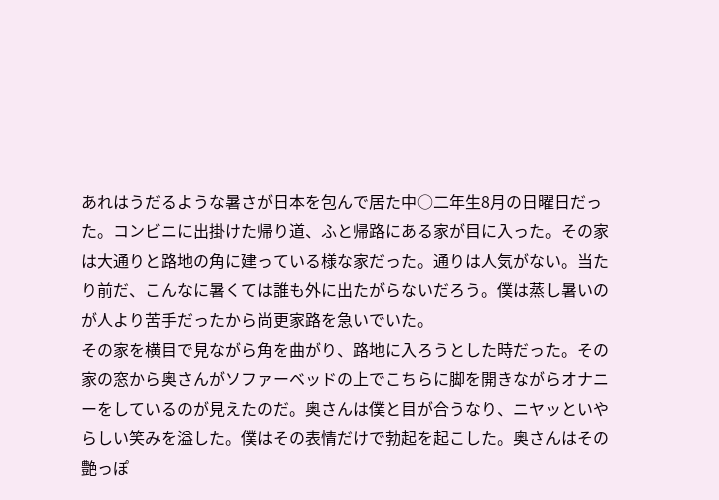あれはうだるような暑さが日本を包んで居た中○二年生8月の日曜日だった。コンビニに出掛けた帰り道、ふと帰路にある家が目に入った。その家は大通りと路地の角に建っている様な家だった。通りは人気がない。当たり前だ、こんなに暑くては誰も外に出たがらないだろう。僕は蒸し暑いのが人より苦手だったから尚更家路を急いでいた。
その家を横目で見ながら角を曲がり、路地に入ろうとした時だった。その家の窓から奥さんがソファーベッドの上でこちらに脚を開きながらオナニーをしているのが見えたのだ。奥さんは僕と目が合うなり、ニヤッといやらしい笑みを溢した。僕はその表情だけで勃起を起こした。奥さんはその艶っぽ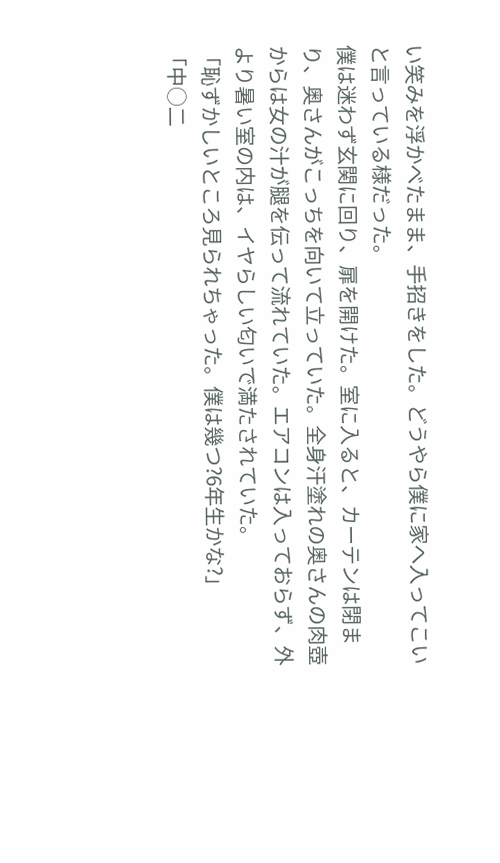い笑みを浮かべたまま、手招きをした。どうやら僕に家へ入ってこいと言っている様だった。
僕は迷わず玄関に回り、扉を開けた。室に入ると、カーテンは閉まり、奥さんがこっちを向いて立っていた。全身汗塗れの奥さんの肉壺からは女の汁が腿を伝って流れていた。エアコンは入っておらず、外より暑い室の内は、イヤらしい匂いで満たされていた。
「恥ずかしいところ見られちゃった。僕は幾つ?6年生かな?」
「中○二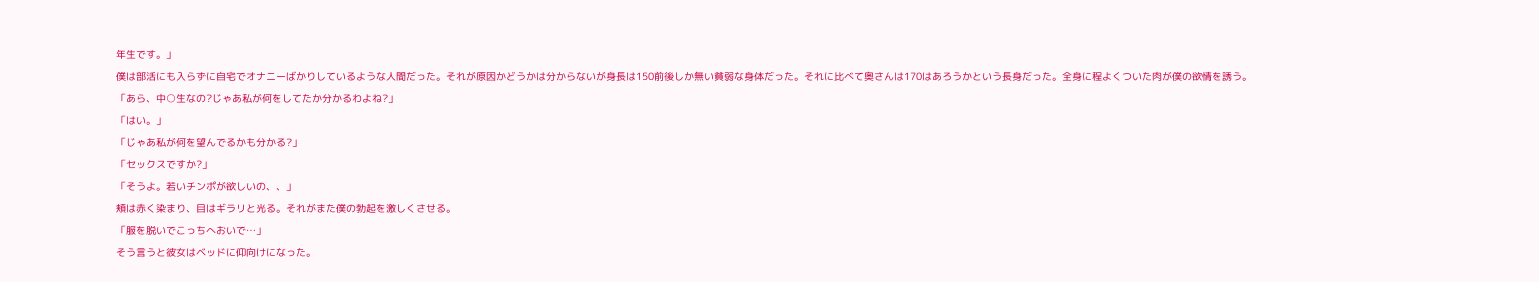年生です。」
僕は部活にも入らずに自宅でオナニーばかりしているような人間だった。それが原因かどうかは分からないが身長は150前後しか無い貧弱な身体だった。それに比べて奥さんは170はあろうかという長身だった。全身に程よくついた肉が僕の欲情を誘う。
「あら、中○生なの?じゃあ私が何をしてたか分かるわよね?」
「はい。」
「じゃあ私が何を望んでるかも分かる?」
「セックスですか?」
「そうよ。若いチンポが欲しいの、、」
頬は赤く染まり、目はギラリと光る。それがまた僕の勃起を激しくさせる。
「服を脱いでこっちへおいで…」
そう言うと彼女はベッドに仰向けになった。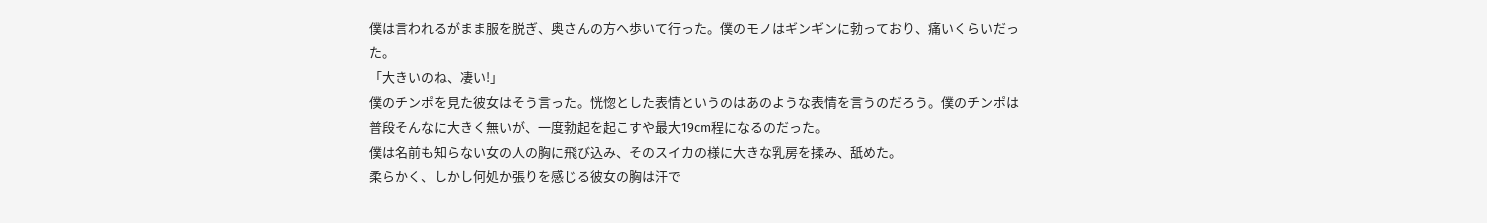僕は言われるがまま服を脱ぎ、奥さんの方へ歩いて行った。僕のモノはギンギンに勃っており、痛いくらいだった。
「大きいのね、凄い!」
僕のチンポを見た彼女はそう言った。恍惚とした表情というのはあのような表情を言うのだろう。僕のチンポは普段そんなに大きく無いが、一度勃起を起こすや最大19cm程になるのだった。
僕は名前も知らない女の人の胸に飛び込み、そのスイカの様に大きな乳房を揉み、舐めた。
柔らかく、しかし何処か張りを感じる彼女の胸は汗で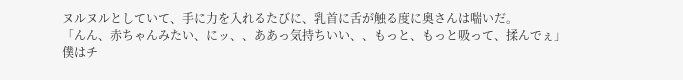ヌルヌルとしていて、手に力を入れるたびに、乳首に舌が触る度に奥さんは喘いだ。
「んん、赤ちゃんみたい、にッ、、ああっ気持ちいい、、もっと、もっと吸って、揉んでぇ」
僕はチ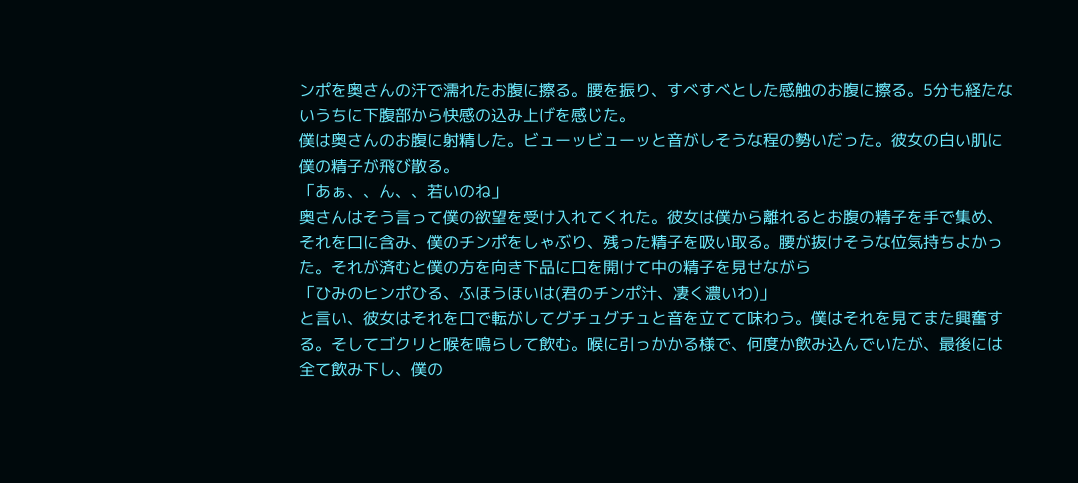ンポを奥さんの汗で濡れたお腹に擦る。腰を振り、すべすべとした感触のお腹に擦る。5分も経たないうちに下腹部から快感の込み上げを感じた。
僕は奥さんのお腹に射精した。ビューッビューッと音がしそうな程の勢いだった。彼女の白い肌に僕の精子が飛び散る。
「あぁ、、ん、、若いのね」
奥さんはそう言って僕の欲望を受け入れてくれた。彼女は僕から離れるとお腹の精子を手で集め、それを口に含み、僕のチンポをしゃぶり、残った精子を吸い取る。腰が抜けそうな位気持ちよかった。それが済むと僕の方を向き下品に口を開けて中の精子を見せながら
「ひみのヒンポひる、ふほうほいは(君のチンポ汁、凄く濃いわ)」
と言い、彼女はそれを口で転がしてグチュグチュと音を立てて味わう。僕はそれを見てまた興奮する。そしてゴクリと喉を鳴らして飲む。喉に引っかかる様で、何度か飲み込んでいたが、最後には全て飲み下し、僕の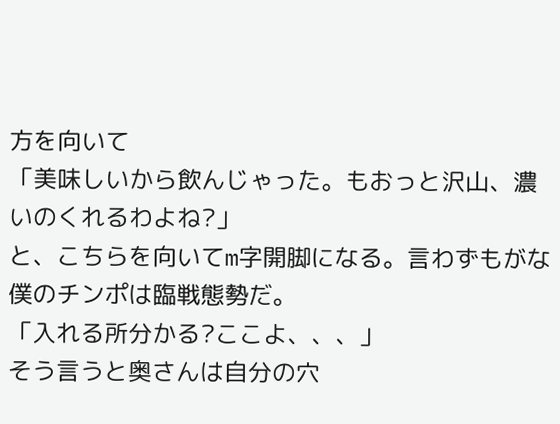方を向いて
「美味しいから飲んじゃった。もおっと沢山、濃いのくれるわよね?」
と、こちらを向いてm字開脚になる。言わずもがな僕のチンポは臨戦態勢だ。
「入れる所分かる?ここよ、、、」
そう言うと奥さんは自分の穴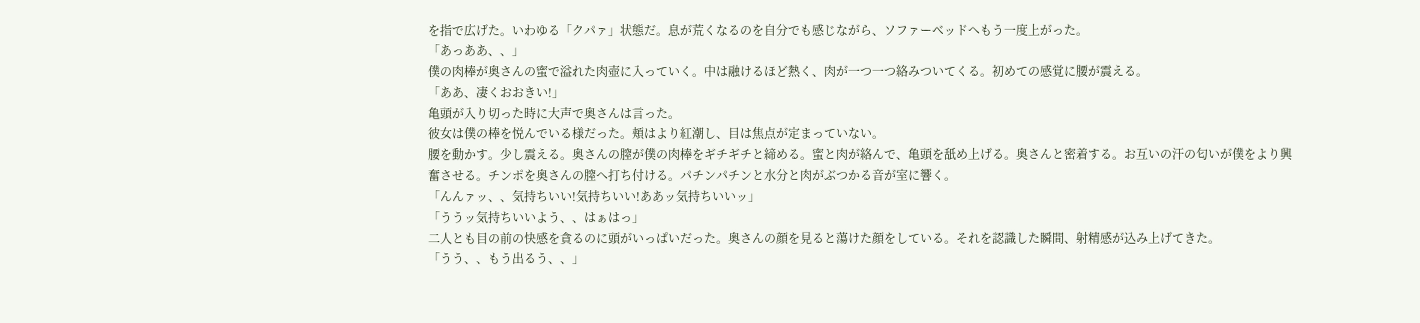を指で広げた。いわゆる「クパァ」状態だ。息が荒くなるのを自分でも感じながら、ソファーベッドへもう一度上がった。
「あっああ、、」
僕の肉棒が奥さんの蜜で溢れた肉壺に入っていく。中は融けるほど熱く、肉が一つ一つ絡みついてくる。初めての感覚に腰が震える。
「ああ、凄くおおきい!」
亀頭が入り切った時に大声で奥さんは言った。
彼女は僕の棒を悦んでいる様だった。頬はより紅潮し、目は焦点が定まっていない。
腰を動かす。少し震える。奥さんの膣が僕の肉棒をギチギチと締める。蜜と肉が絡んで、亀頭を舐め上げる。奥さんと密着する。お互いの汗の匂いが僕をより興奮させる。チンポを奥さんの膣へ打ち付ける。パチンパチンと水分と肉がぶつかる音が室に響く。
「んんァッ、、気持ちいい!気持ちいい!ああッ気持ちいいッ」
「ううッ気持ちいいよう、、はぁはっ」
二人とも目の前の快感を貪るのに頭がいっぱいだった。奥さんの顔を見ると蕩けた顔をしている。それを認識した瞬間、射精感が込み上げてきた。
「うう、、もう出るう、、」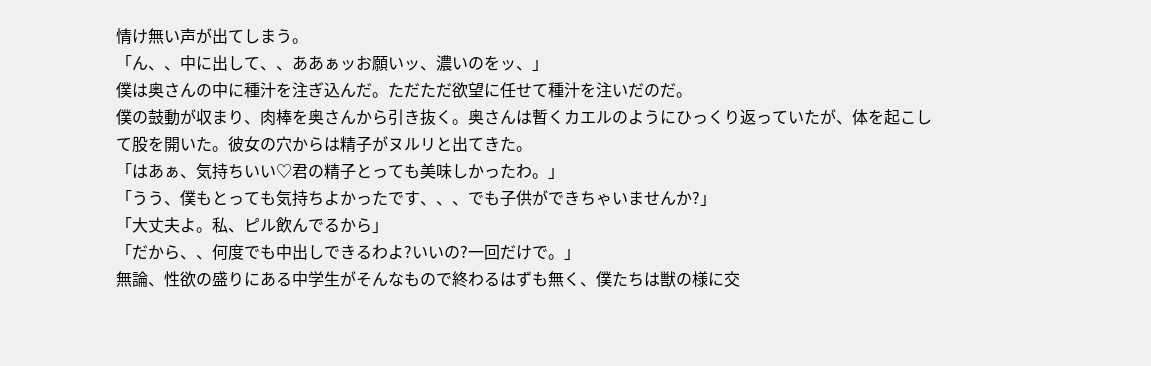情け無い声が出てしまう。
「ん、、中に出して、、ああぁッお願いッ、濃いのをッ、」
僕は奥さんの中に種汁を注ぎ込んだ。ただただ欲望に任せて種汁を注いだのだ。
僕の鼓動が収まり、肉棒を奥さんから引き抜く。奥さんは暫くカエルのようにひっくり返っていたが、体を起こして股を開いた。彼女の穴からは精子がヌルリと出てきた。
「はあぁ、気持ちいい♡君の精子とっても美味しかったわ。」
「うう、僕もとっても気持ちよかったです、、、でも子供ができちゃいませんか?」
「大丈夫よ。私、ピル飲んでるから」
「だから、、何度でも中出しできるわよ?いいの?一回だけで。」
無論、性欲の盛りにある中学生がそんなもので終わるはずも無く、僕たちは獣の様に交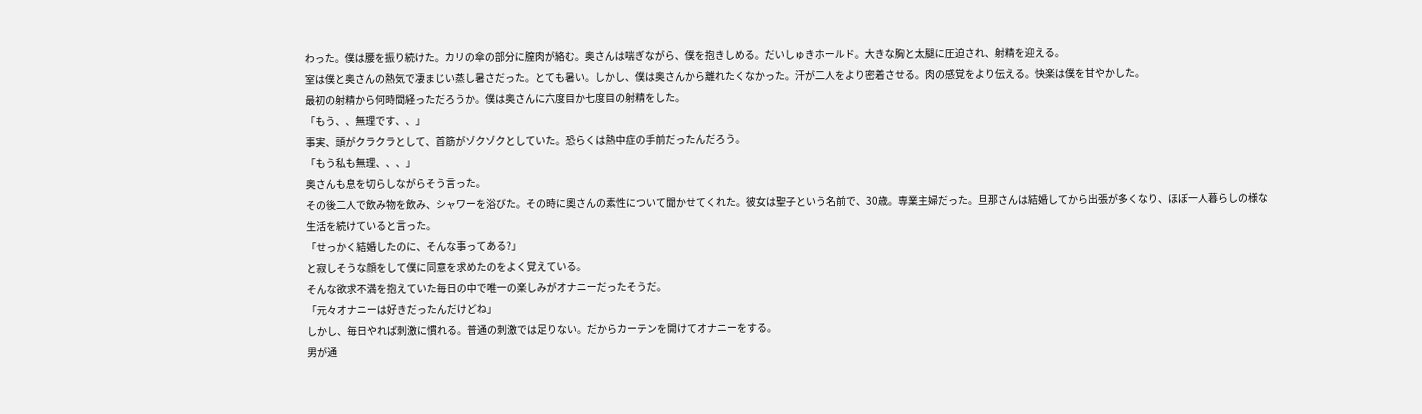わった。僕は腰を振り続けた。カリの傘の部分に膣肉が絡む。奥さんは喘ぎながら、僕を抱きしめる。だいしゅきホールド。大きな胸と太腿に圧迫され、射精を迎える。
室は僕と奥さんの熱気で凄まじい蒸し暑さだった。とても暑い。しかし、僕は奥さんから離れたくなかった。汗が二人をより密着させる。肉の感覚をより伝える。快楽は僕を甘やかした。
最初の射精から何時間経っただろうか。僕は奥さんに六度目か七度目の射精をした。
「もう、、無理です、、」
事実、頭がクラクラとして、首筋がゾクゾクとしていた。恐らくは熱中症の手前だったんだろう。
「もう私も無理、、、」
奥さんも息を切らしながらそう言った。
その後二人で飲み物を飲み、シャワーを浴びた。その時に奧さんの素性について聞かせてくれた。彼女は聖子という名前で、30歳。専業主婦だった。旦那さんは結婚してから出張が多くなり、ほぼ一人暮らしの様な生活を続けていると言った。
「せっかく結婚したのに、そんな事ってある?」
と寂しそうな顔をして僕に同意を求めたのをよく覚えている。
そんな欲求不満を抱えていた毎日の中で唯一の楽しみがオナニーだったそうだ。
「元々オナニーは好きだったんだけどね」
しかし、毎日やれば刺激に慣れる。普通の刺激では足りない。だからカーテンを開けてオナニーをする。
男が通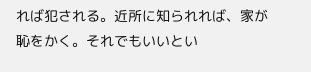れば犯される。近所に知られれば、家が恥をかく。それでもいいとい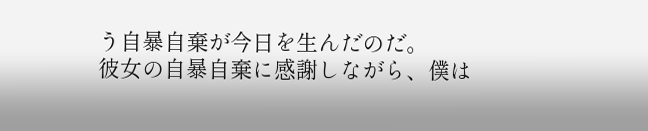う自暴自棄が今日を生んだのだ。
彼女の自暴自棄に感謝しながら、僕は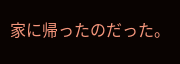家に帰ったのだった。